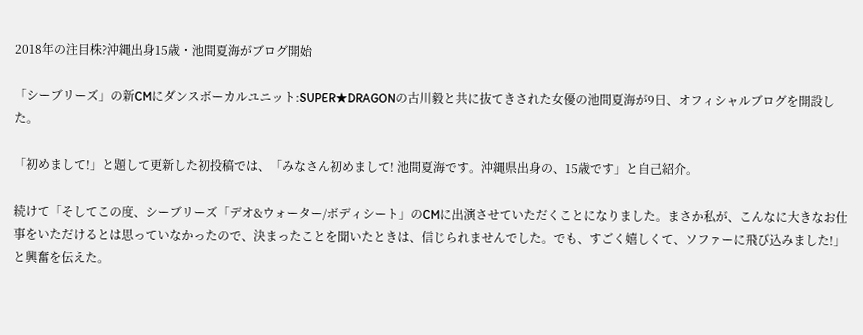2018年の注目株?沖縄出身15歳・池間夏海がブログ開始

「シーブリーズ」の新CMにダンスボーカルユニット:SUPER★DRAGONの古川毅と共に抜てきされた女優の池間夏海が9日、オフィシャルブログを開設した。

「初めまして!」と題して更新した初投稿では、「みなさん初めまして! 池間夏海です。沖縄県出身の、15歳です」と自己紹介。

続けて「そしてこの度、シーブリーズ「デオ&ウォーター/ボディシート」のCMに出演させていただくことになりました。まさか私が、こんなに大きなお仕事をいただけるとは思っていなかったので、決まったことを聞いたときは、信じられませんでした。でも、すごく嬉しくて、ソファーに飛び込みました!」と興奮を伝えた。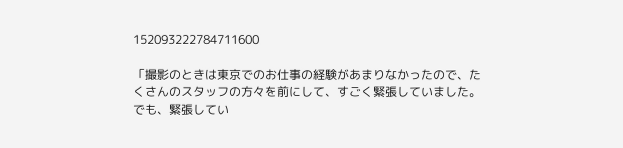152093222784711600

「撮影のときは東京でのお仕事の経験があまりなかったので、たくさんのスタッフの方々を前にして、すごく緊張していました。でも、緊張してい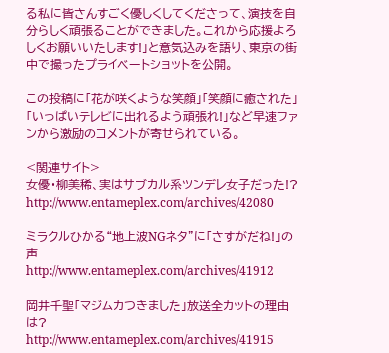る私に皆さんすごく優しくしてくださって、演技を自分らしく頑張ることができました。これから応援よろしくお願いいたします!」と意気込みを語り、東京の街中で撮ったプライベートショットを公開。

この投稿に「花が咲くような笑顔」「笑顔に癒された」「いっぱいテレビに出れるよう頑張れ!」など早速ファンから激励のコメントが寄せられている。

<関連サイト>
女優・柳美稀、実はサブカル系ツンデレ女子だった!?
http://www.entameplex.com/archives/42080

ミラクルひかる“地上波NGネタ”に「さすがだね!」の声
http://www.entameplex.com/archives/41912

岡井千聖「マジムカつきました」放送全カットの理由は?
http://www.entameplex.com/archives/41915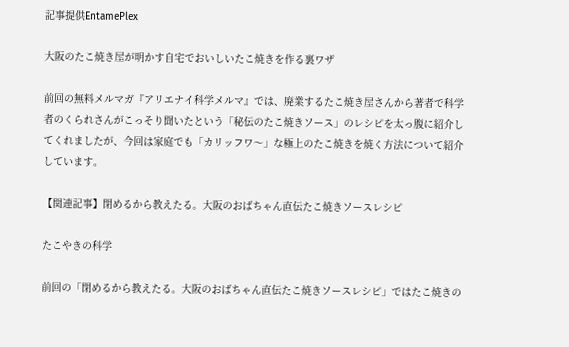記事提供EntamePlex

大阪のたこ焼き屋が明かす自宅でおいしいたこ焼きを作る裏ワザ

前回の無料メルマガ『アリエナイ科学メルマ』では、廃業するたこ焼き屋さんから著者で科学者のくられさんがこっそり聞いたという「秘伝のたこ焼きソース」のレシピを太っ腹に紹介してくれましたが、今回は家庭でも「カリッフワ〜」な極上のたこ焼きを焼く方法について紹介しています。

【関連記事】閉めるから教えたる。大阪のおばちゃん直伝たこ焼きソースレシピ

たこやきの科学

前回の「閉めるから教えたる。大阪のおばちゃん直伝たこ焼きソースレシピ」ではたこ焼きの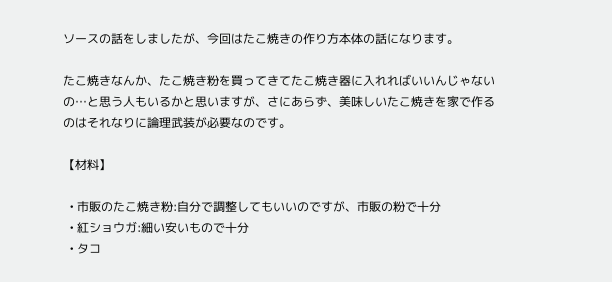ソースの話をしましたが、今回はたこ焼きの作り方本体の話になります。

たこ焼きなんか、たこ焼き粉を買ってきてたこ焼き器に入れればいいんじゃないの…と思う人もいるかと思いますが、さにあらず、美味しいたこ焼きを家で作るのはそれなりに論理武装が必要なのです。

【材料】

  • 市販のたこ焼き粉:自分で調整してもいいのですが、市販の粉で十分
  • 紅ショウガ:細い安いもので十分
  • タコ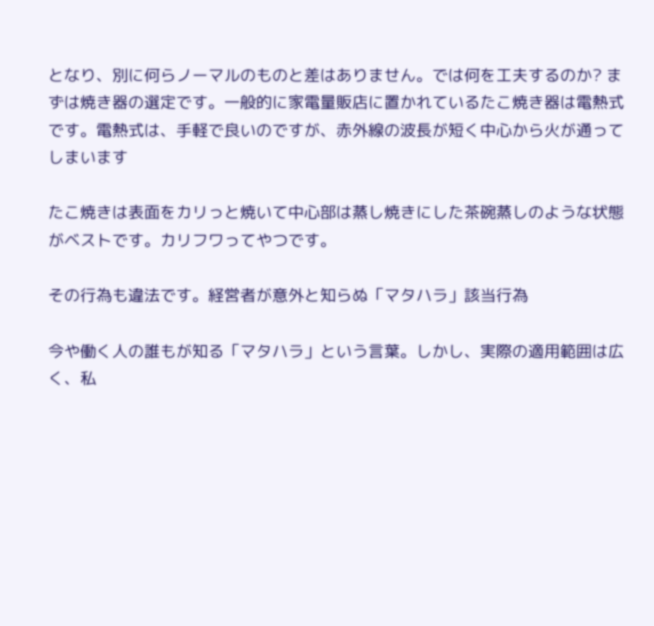となり、別に何らノーマルのものと差はありません。では何を工夫するのか? まずは焼き器の選定です。一般的に家電量販店に置かれているたこ焼き器は電熱式です。電熱式は、手軽で良いのですが、赤外線の波長が短く中心から火が通ってしまいます

たこ焼きは表面をカリっと焼いて中心部は蒸し焼きにした茶碗蒸しのような状態がベストです。カリフワってやつです。

その行為も違法です。経営者が意外と知らぬ「マタハラ」該当行為

今や働く人の誰もが知る「マタハラ」という言葉。しかし、実際の適用範囲は広く、私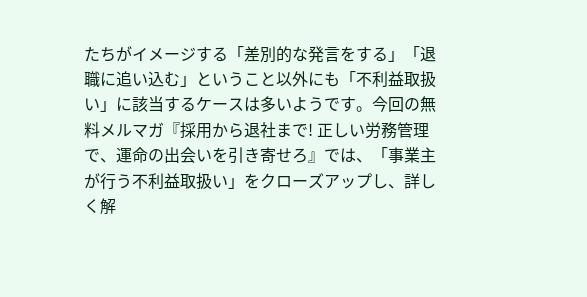たちがイメージする「差別的な発言をする」「退職に追い込む」ということ以外にも「不利益取扱い」に該当するケースは多いようです。今回の無料メルマガ『採用から退社まで! 正しい労務管理で、運命の出会いを引き寄せろ』では、「事業主が行う不利益取扱い」をクローズアップし、詳しく解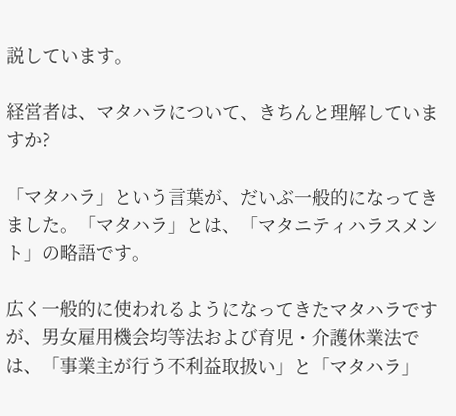説しています。

経営者は、マタハラについて、きちんと理解していますか?

「マタハラ」という言葉が、だいぶ一般的になってきました。「マタハラ」とは、「マタニティハラスメント」の略語です。

広く一般的に使われるようになってきたマタハラですが、男女雇用機会均等法および育児・介護休業法では、「事業主が行う不利益取扱い」と「マタハラ」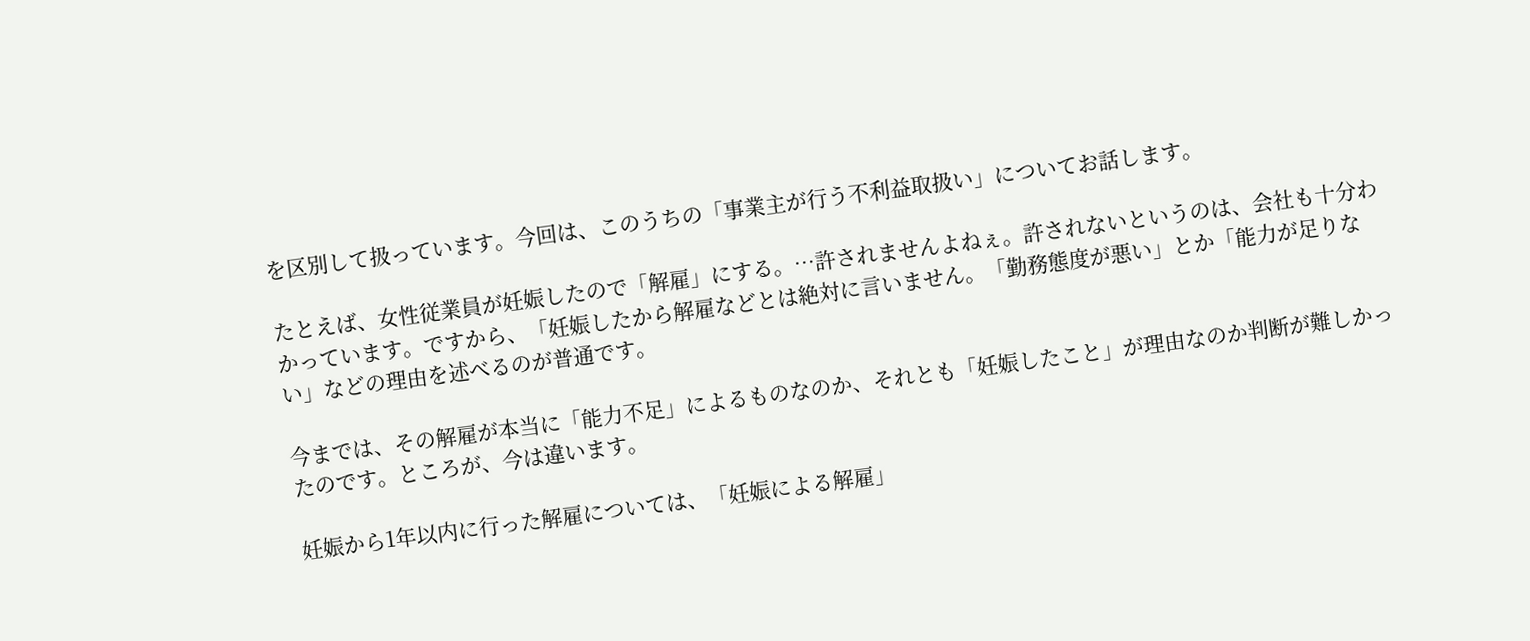を区別して扱っています。今回は、このうちの「事業主が行う不利益取扱い」についてお話します。

たとえば、女性従業員が妊娠したので「解雇」にする。…許されませんよねぇ。許されないというのは、会社も十分わかっています。ですから、「妊娠したから解雇などとは絶対に言いません。「勤務態度が悪い」とか「能力が足りない」などの理由を述べるのが普通です。

今までは、その解雇が本当に「能力不足」によるものなのか、それとも「妊娠したこと」が理由なのか判断が難しかったのです。ところが、今は違います。

妊娠から1年以内に行った解雇については、「妊娠による解雇」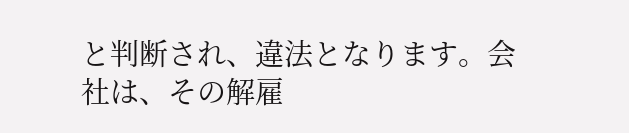と判断され、違法となります。会社は、その解雇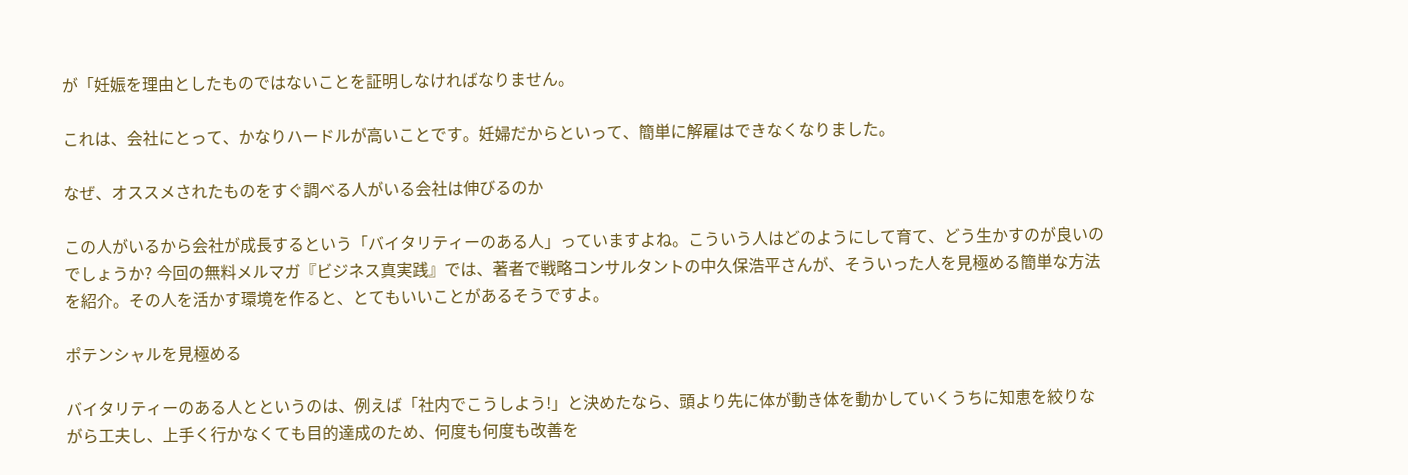が「妊娠を理由としたものではないことを証明しなければなりません。

これは、会社にとって、かなりハードルが高いことです。妊婦だからといって、簡単に解雇はできなくなりました。

なぜ、オススメされたものをすぐ調べる人がいる会社は伸びるのか

この人がいるから会社が成長するという「バイタリティーのある人」っていますよね。こういう人はどのようにして育て、どう生かすのが良いのでしょうか? 今回の無料メルマガ『ビジネス真実践』では、著者で戦略コンサルタントの中久保浩平さんが、そういった人を見極める簡単な方法を紹介。その人を活かす環境を作ると、とてもいいことがあるそうですよ。

ポテンシャルを見極める

バイタリティーのある人とというのは、例えば「社内でこうしよう!」と決めたなら、頭より先に体が動き体を動かしていくうちに知恵を絞りながら工夫し、上手く行かなくても目的達成のため、何度も何度も改善を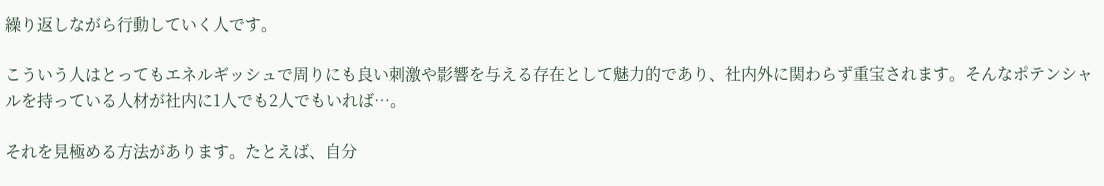繰り返しながら行動していく人です。

こういう人はとってもエネルギッシュで周りにも良い刺激や影響を与える存在として魅力的であり、社内外に関わらず重宝されます。そんなポテンシャルを持っている人材が社内に1人でも2人でもいれば…。

それを見極める方法があります。たとえば、自分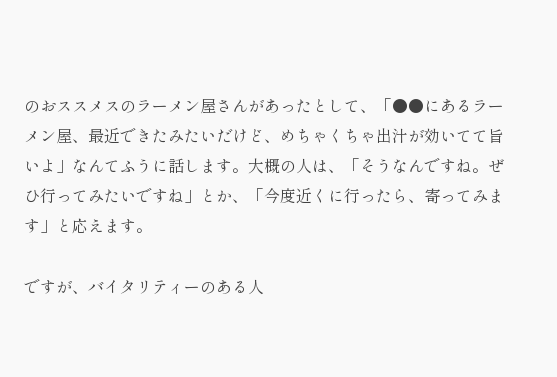のおススメスのラーメン屋さんがあったとして、「●●にあるラーメン屋、最近できたみたいだけど、めちゃくちゃ出汁が効いてて旨いよ」なんてふうに話します。大概の人は、「そうなんですね。ぜひ行ってみたいですね」とか、「今度近くに行ったら、寄ってみます」と応えます。

ですが、バイタリティーのある人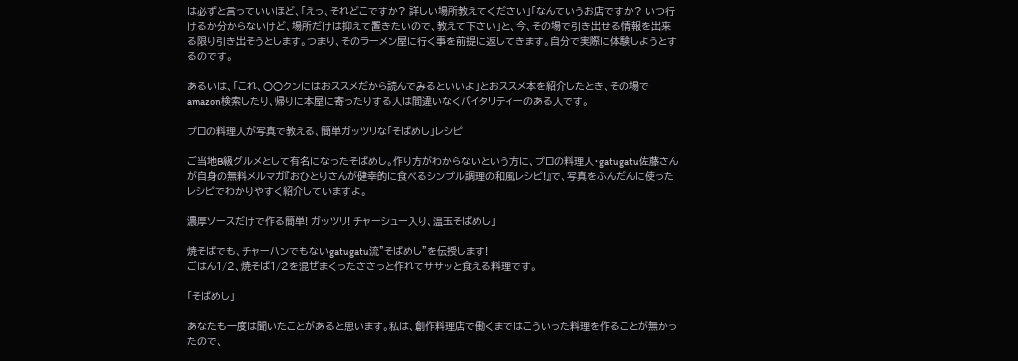は必ずと言っていいほど、「えっ、それどこですか? 詳しい場所教えてください」「なんていうお店ですか? いつ行けるか分からないけど、場所だけは抑えて置きたいので、教えて下さい」と、今、その場で引き出せる情報を出来る限り引き出そうとします。つまり、そのラーメン屋に行く事を前提に返してきます。自分で実際に体験しようとするのです。

あるいは、「これ、○○クンにはおススメだから読んでみるといいよ」とおススメ本を紹介したとき、その場でamazon検索したり、帰りに本屋に寄ったりする人は間違いなくバイタリティーのある人です。

プロの料理人が写真で教える、簡単ガッツリな「そばめし」レシピ

ご当地B級グルメとして有名になったそばめし。作り方がわからないという方に、プロの料理人・gatugatu佐藤さんが自身の無料メルマガ『おひとりさんが健幸的に食べるシンプル調理の和風レシピ!』で、写真をふんだんに使ったレシピでわかりやすく紹介していますよ。

濃厚ソースだけで作る簡単! ガッツリ! チャーシュー入り、温玉そばめし」

焼そばでも、チャーハンでもないgatugatu流”そばめし”を伝授します!
ごはん1/2、焼そば1/2を混ぜまくったささっと作れてササッと食える料理です。

「そばめし」

あなたも一度は聞いたことがあると思います。私は、創作料理店で働くまではこういった料理を作ることが無かったので、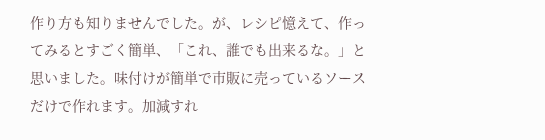作り方も知りませんでした。が、レシピ憶えて、作ってみるとすごく簡単、「これ、誰でも出来るな。」と思いました。味付けが簡単で市販に売っているソースだけで作れます。加減すれ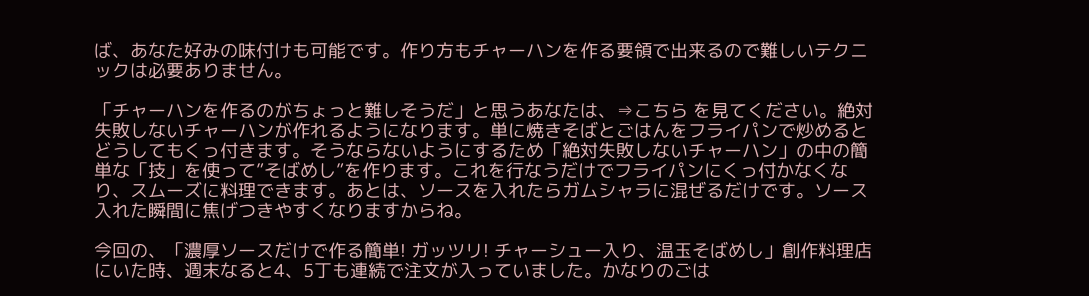ば、あなた好みの味付けも可能です。作り方もチャーハンを作る要領で出来るので難しいテクニックは必要ありません。

「チャーハンを作るのがちょっと難しそうだ」と思うあなたは、⇒こちら を見てください。絶対失敗しないチャーハンが作れるようになります。単に焼きそばとごはんをフライパンで炒めるとどうしてもくっ付きます。そうならないようにするため「絶対失敗しないチャーハン」の中の簡単な「技」を使って”そばめし”を作ります。これを行なうだけでフライパンにくっ付かなくなり、スムーズに料理できます。あとは、ソースを入れたらガムシャラに混ぜるだけです。ソース入れた瞬間に焦げつきやすくなりますからね。

今回の、「濃厚ソースだけで作る簡単! ガッツリ! チャーシュー入り、温玉そばめし」創作料理店にいた時、週末なると4、5丁も連続で注文が入っていました。かなりのごは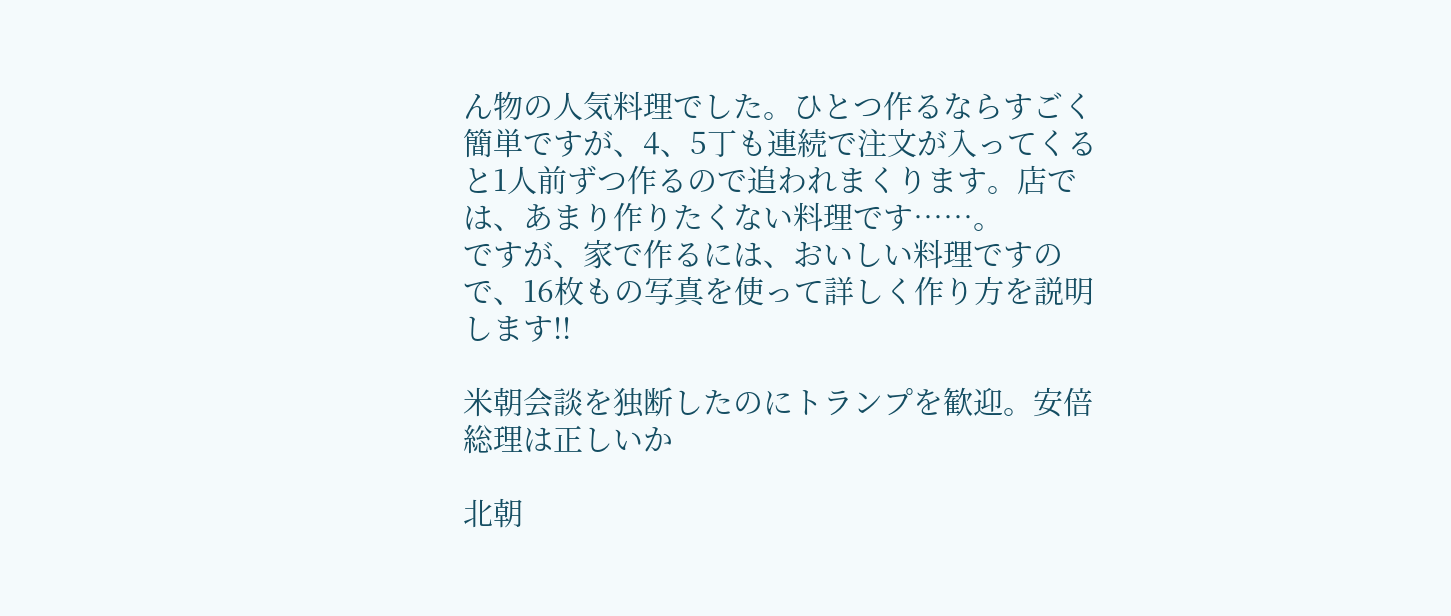ん物の人気料理でした。ひとつ作るならすごく簡単ですが、4、5丁も連続で注文が入ってくると1人前ずつ作るので追われまくります。店では、あまり作りたくない料理です……。
ですが、家で作るには、おいしい料理ですので、16枚もの写真を使って詳しく作り方を説明します!!

米朝会談を独断したのにトランプを歓迎。安倍総理は正しいか

北朝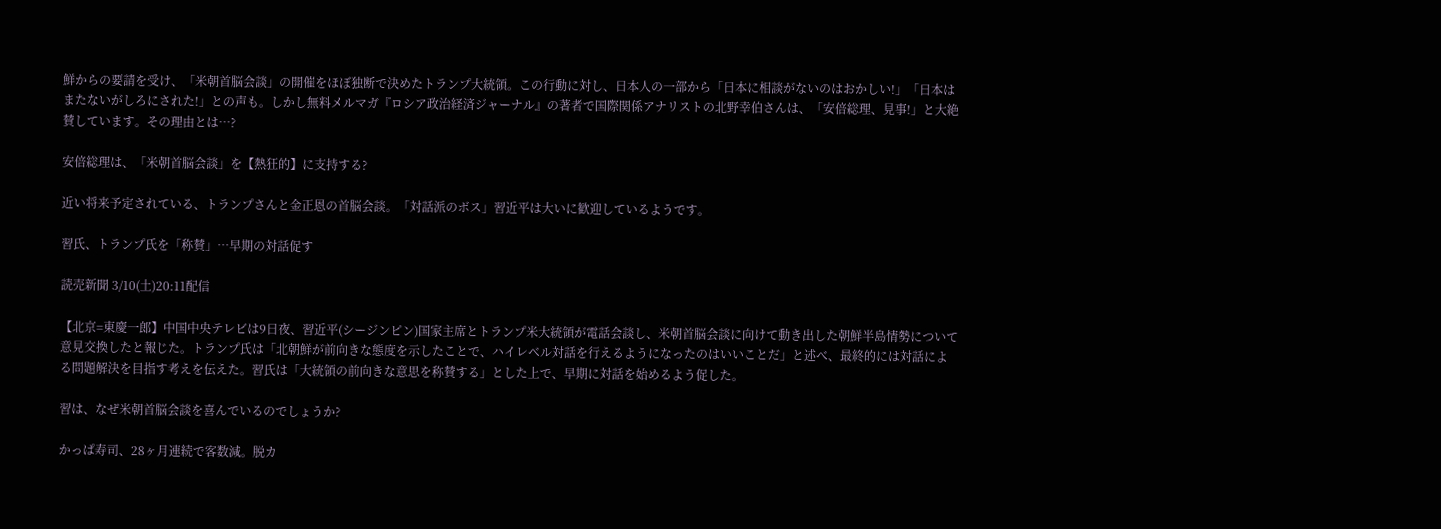鮮からの要請を受け、「米朝首脳会談」の開催をほぼ独断で決めたトランプ大統領。この行動に対し、日本人の一部から「日本に相談がないのはおかしい!」「日本はまたないがしろにされた!」との声も。しかし無料メルマガ『ロシア政治経済ジャーナル』の著者で国際関係アナリストの北野幸伯さんは、「安倍総理、見事!」と大絶賛しています。その理由とは…?

安倍総理は、「米朝首脳会談」を【熱狂的】に支持する?

近い将来予定されている、トランプさんと金正恩の首脳会談。「対話派のボス」習近平は大いに歓迎しているようです。

習氏、トランプ氏を「称賛」…早期の対話促す

読売新聞 3/10(土)20:11配信

【北京=東慶一郎】中国中央テレビは9日夜、習近平(シージンピン)国家主席とトランプ米大統領が電話会談し、米朝首脳会談に向けて動き出した朝鮮半島情勢について意見交換したと報じた。トランプ氏は「北朝鮮が前向きな態度を示したことで、ハイレベル対話を行えるようになったのはいいことだ」と述べ、最終的には対話による問題解決を目指す考えを伝えた。習氏は「大統領の前向きな意思を称賛する」とした上で、早期に対話を始めるよう促した。

習は、なぜ米朝首脳会談を喜んでいるのでしょうか?

かっぱ寿司、28ヶ月連続で客数減。脱カ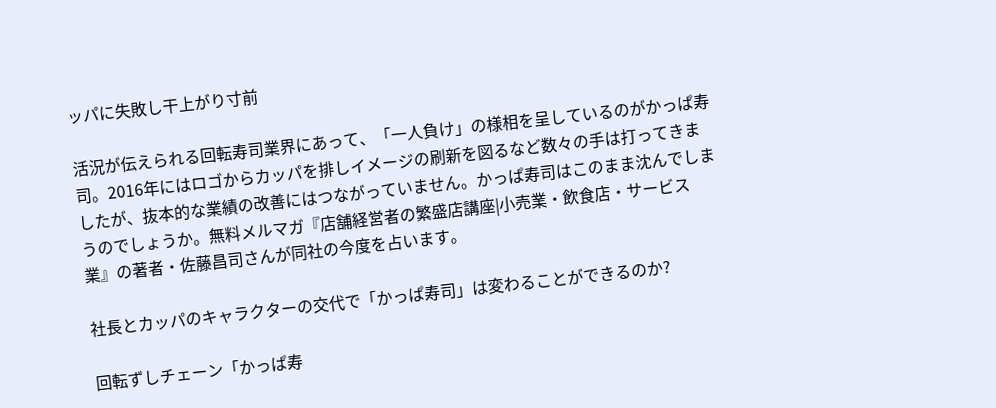ッパに失敗し干上がり寸前

活況が伝えられる回転寿司業界にあって、「一人負け」の様相を呈しているのがかっぱ寿司。2016年にはロゴからカッパを排しイメージの刷新を図るなど数々の手は打ってきましたが、抜本的な業績の改善にはつながっていません。かっぱ寿司はこのまま沈んでしまうのでしょうか。無料メルマガ『店舗経営者の繁盛店講座|小売業・飲食店・サービス業』の著者・佐藤昌司さんが同社の今度を占います。

社長とカッパのキャラクターの交代で「かっぱ寿司」は変わることができるのか?

回転ずしチェーン「かっぱ寿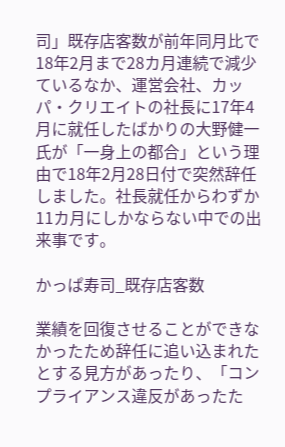司」既存店客数が前年同月比で18年2月まで28カ月連続で減少ているなか、運営会社、カッパ・クリエイトの社長に17年4月に就任したばかりの大野健一氏が「一身上の都合」という理由で18年2月28日付で突然辞任しました。社長就任からわずか11カ月にしかならない中での出来事です。

かっぱ寿司_既存店客数

業績を回復させることができなかったため辞任に追い込まれたとする見方があったり、「コンプライアンス違反があったた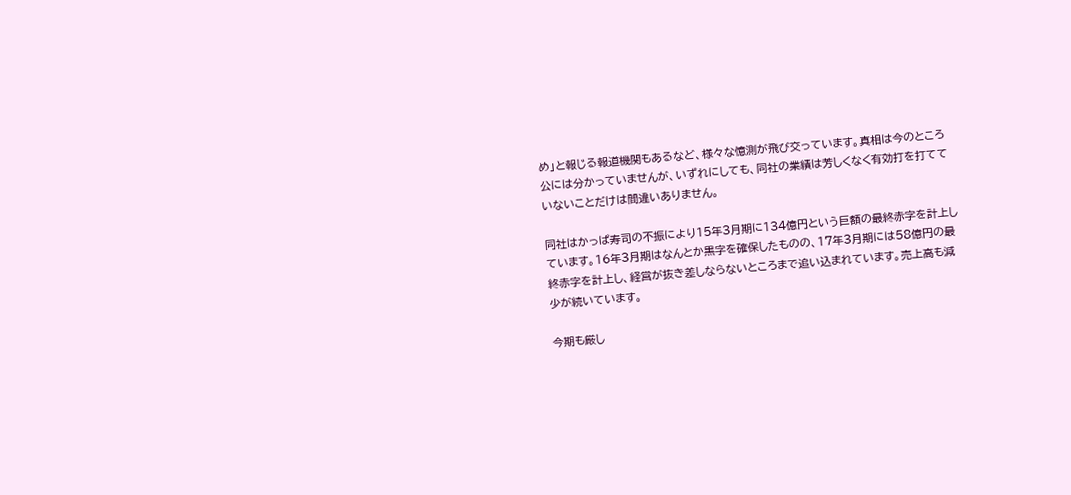め」と報じる報道機関もあるなど、様々な憶測が飛び交っています。真相は今のところ公には分かっていませんが、いずれにしても、同社の業績は芳しくなく有効打を打てていないことだけは間違いありません。

同社はかっぱ寿司の不振により15年3月期に134億円という巨額の最終赤字を計上しています。16年3月期はなんとか黒字を確保したものの、17年3月期には58億円の最終赤字を計上し、経営が抜き差しならないところまで追い込まれています。売上高も減少が続いています。

今期も厳し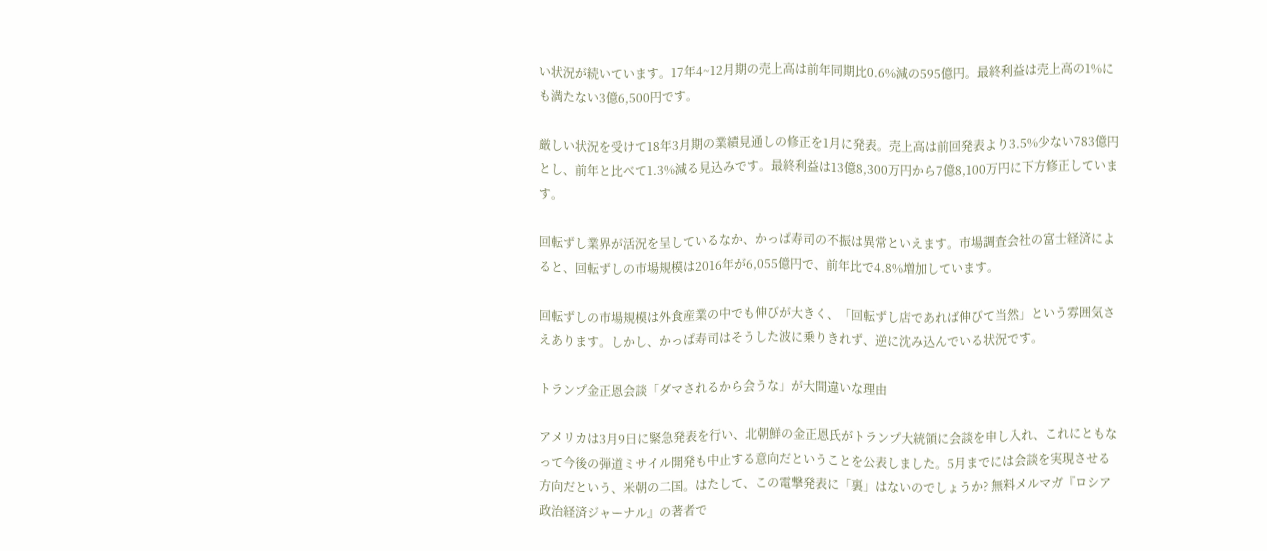い状況が続いています。17年4~12月期の売上高は前年同期比0.6%減の595億円。最終利益は売上高の1%にも満たない3億6,500円です。

厳しい状況を受けて18年3月期の業績見通しの修正を1月に発表。売上高は前回発表より3.5%少ない783億円とし、前年と比べて1.3%減る見込みです。最終利益は13億8,300万円から7億8,100万円に下方修正しています。

回転ずし業界が活況を呈しているなか、かっぱ寿司の不振は異常といえます。市場調査会社の富士経済によると、回転ずしの市場規模は2016年が6,055億円で、前年比で4.8%増加しています。

回転ずしの市場規模は外食産業の中でも伸びが大きく、「回転ずし店であれば伸びて当然」という雰囲気さえあります。しかし、かっぱ寿司はそうした波に乗りきれず、逆に沈み込んでいる状況です。

トランプ金正恩会談「ダマされるから会うな」が大間違いな理由

アメリカは3月9日に緊急発表を行い、北朝鮮の金正恩氏がトランプ大統領に会談を申し入れ、これにともなって今後の弾道ミサイル開発も中止する意向だということを公表しました。5月までには会談を実現させる方向だという、米朝の二国。はたして、この電撃発表に「裏」はないのでしょうか? 無料メルマガ『ロシア政治経済ジャーナル』の著者で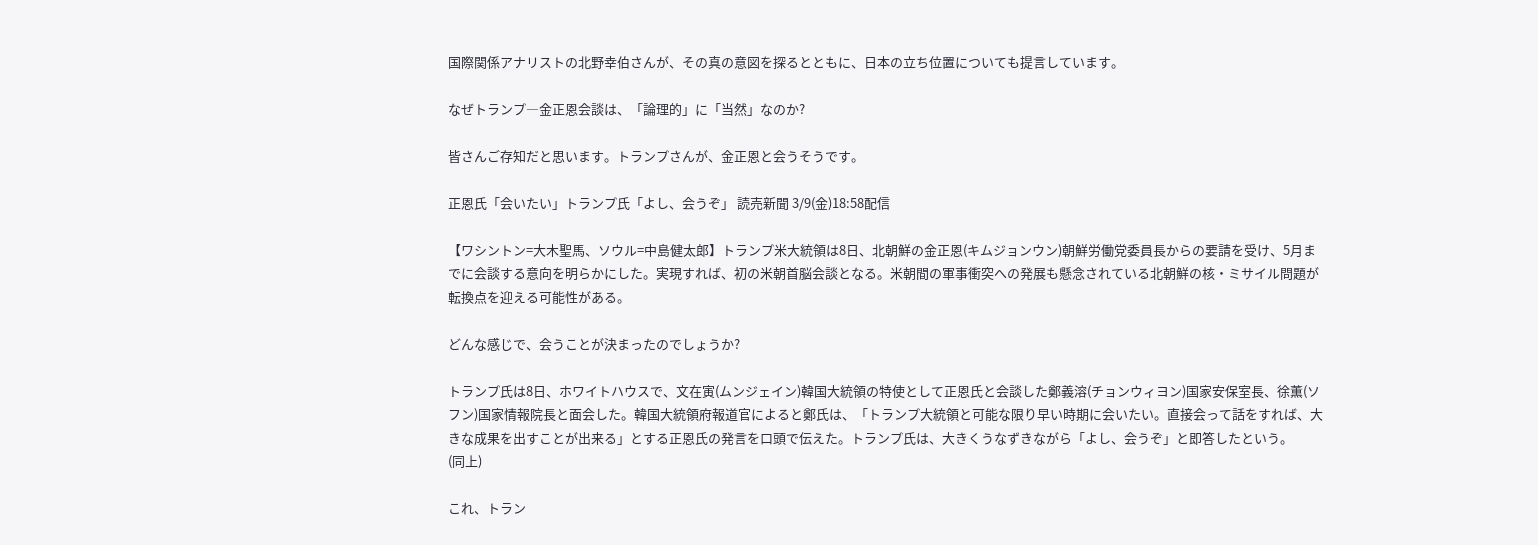国際関係アナリストの北野幸伯さんが、その真の意図を探るとともに、日本の立ち位置についても提言しています。

なぜトランプ―金正恩会談は、「論理的」に「当然」なのか?

皆さんご存知だと思います。トランプさんが、金正恩と会うそうです。

正恩氏「会いたい」トランプ氏「よし、会うぞ」 読売新聞 3/9(金)18:58配信

【ワシントン=大木聖馬、ソウル=中島健太郎】トランプ米大統領は8日、北朝鮮の金正恩(キムジョンウン)朝鮮労働党委員長からの要請を受け、5月までに会談する意向を明らかにした。実現すれば、初の米朝首脳会談となる。米朝間の軍事衝突への発展も懸念されている北朝鮮の核・ミサイル問題が転換点を迎える可能性がある。

どんな感じで、会うことが決まったのでしょうか?

トランプ氏は8日、ホワイトハウスで、文在寅(ムンジェイン)韓国大統領の特使として正恩氏と会談した鄭義溶(チョンウィヨン)国家安保室長、徐薫(ソフン)国家情報院長と面会した。韓国大統領府報道官によると鄭氏は、「トランプ大統領と可能な限り早い時期に会いたい。直接会って話をすれば、大きな成果を出すことが出来る」とする正恩氏の発言を口頭で伝えた。トランプ氏は、大きくうなずきながら「よし、会うぞ」と即答したという。
(同上)

これ、トラン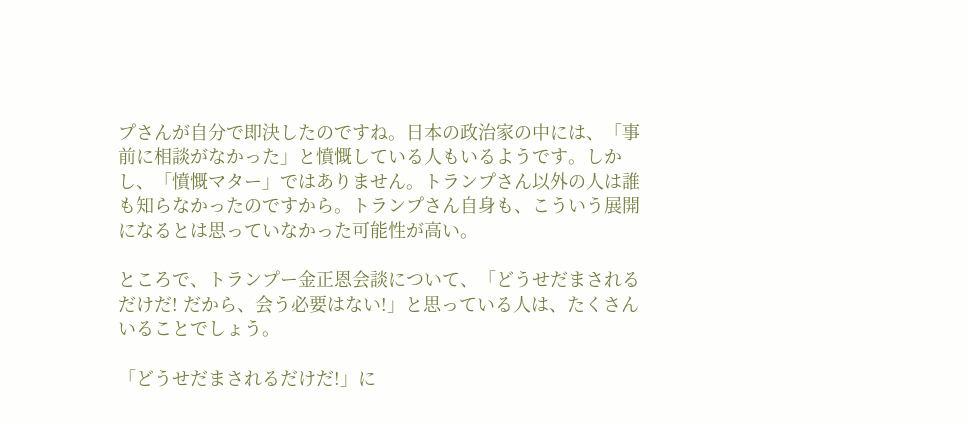プさんが自分で即決したのですね。日本の政治家の中には、「事前に相談がなかった」と憤慨している人もいるようです。しかし、「憤慨マター」ではありません。トランプさん以外の人は誰も知らなかったのですから。トランプさん自身も、こういう展開になるとは思っていなかった可能性が高い。

ところで、トランプー金正恩会談について、「どうせだまされるだけだ! だから、会う必要はない!」と思っている人は、たくさんいることでしょう。

「どうせだまされるだけだ!」に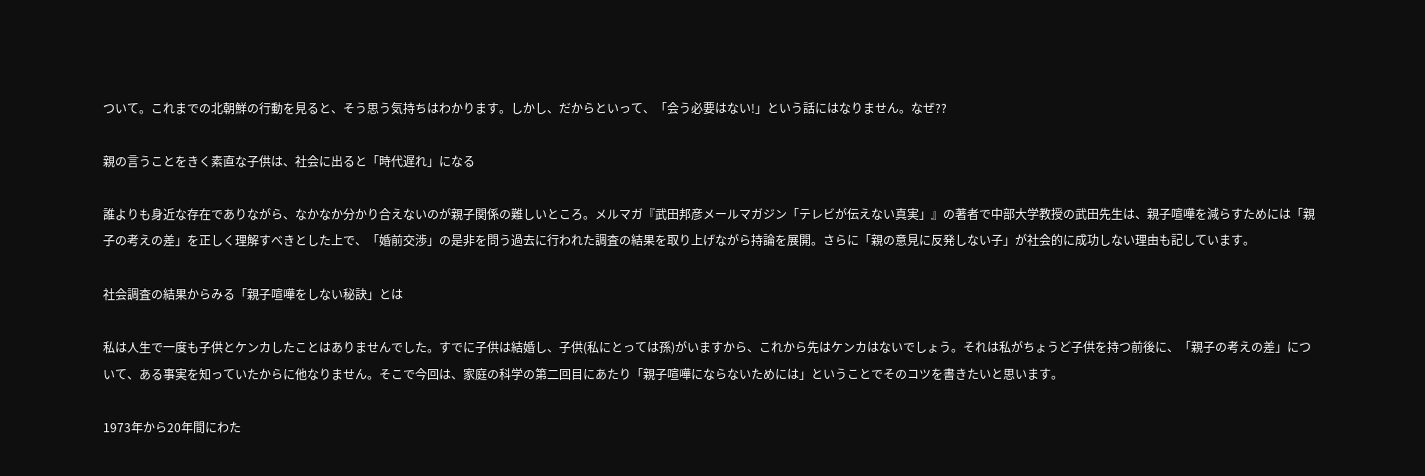ついて。これまでの北朝鮮の行動を見ると、そう思う気持ちはわかります。しかし、だからといって、「会う必要はない!」という話にはなりません。なぜ??

親の言うことをきく素直な子供は、社会に出ると「時代遅れ」になる

誰よりも身近な存在でありながら、なかなか分かり合えないのが親子関係の難しいところ。メルマガ『武田邦彦メールマガジン「テレビが伝えない真実」』の著者で中部大学教授の武田先生は、親子喧嘩を減らすためには「親子の考えの差」を正しく理解すべきとした上で、「婚前交渉」の是非を問う過去に行われた調査の結果を取り上げながら持論を展開。さらに「親の意見に反発しない子」が社会的に成功しない理由も記しています。

社会調査の結果からみる「親子喧嘩をしない秘訣」とは

私は人生で一度も子供とケンカしたことはありませんでした。すでに子供は結婚し、子供(私にとっては孫)がいますから、これから先はケンカはないでしょう。それは私がちょうど子供を持つ前後に、「親子の考えの差」について、ある事実を知っていたからに他なりません。そこで今回は、家庭の科学の第二回目にあたり「親子喧嘩にならないためには」ということでそのコツを書きたいと思います。

1973年から20年間にわた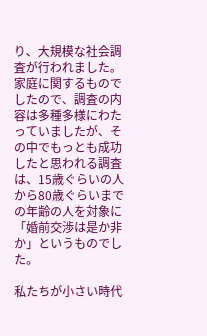り、大規模な社会調査が行われました。家庭に関するものでしたので、調査の内容は多種多様にわたっていましたが、その中でもっとも成功したと思われる調査は、15歳ぐらいの人から80歳ぐらいまでの年齢の人を対象に「婚前交渉は是か非か」というものでした。

私たちが小さい時代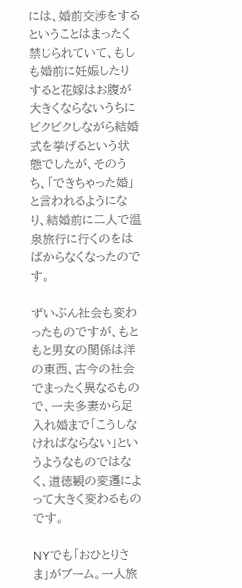には、婚前交渉をするということはまったく禁じられていて、もしも婚前に妊娠したりすると花嫁はお腹が大きくならないうちにビクビクしながら結婚式を挙げるという状態でしたが、そのうち、「できちゃった婚」と言われるようになり、結婚前に二人で温泉旅行に行くのをはばからなくなったのです。

ずいぶん社会も変わったものですが、もともと男女の関係は洋の東西、古今の社会でまったく異なるもので、一夫多妻から足入れ婚まで「こうしなければならない」というようなものではなく、道徳観の変遷によって大きく変わるものです。

NYでも「おひとりさま」がブーム。一人旅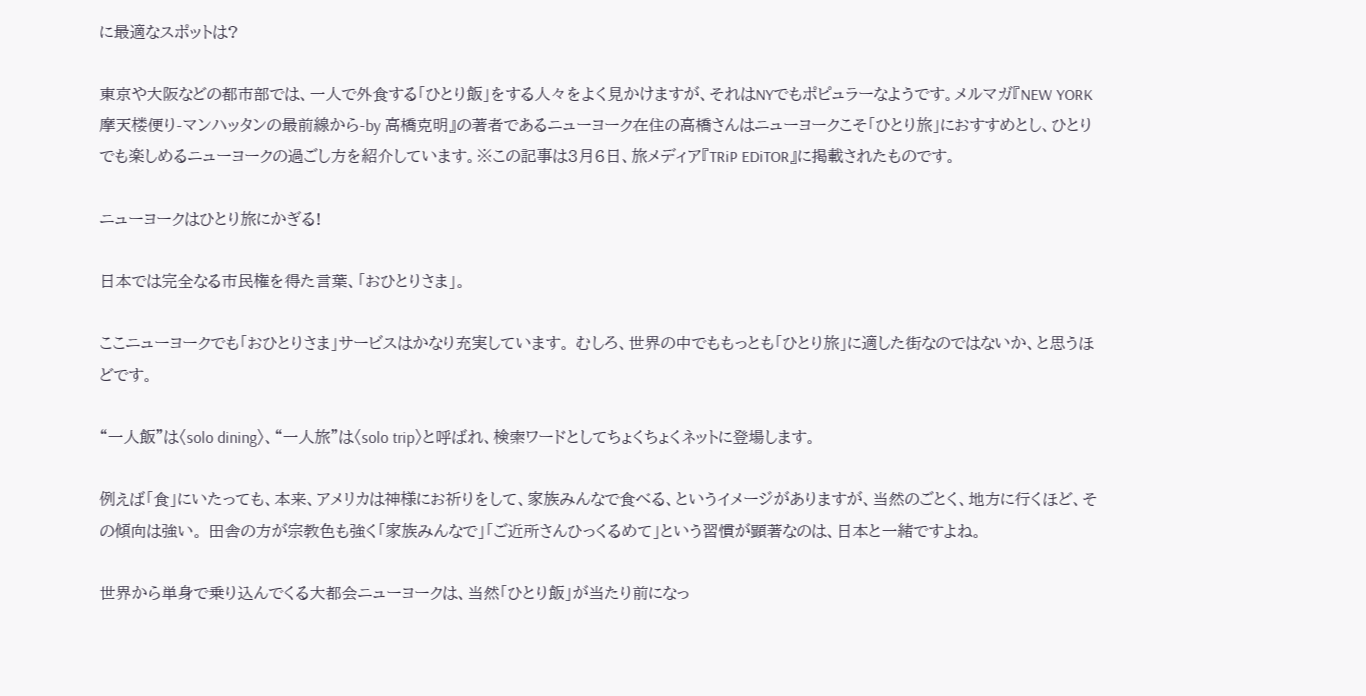に最適なスポットは?

東京や大阪などの都市部では、一人で外食する「ひとり飯」をする人々をよく見かけますが、それはNYでもポピュラーなようです。メルマガ『NEW YORK 摩天楼便り-マンハッタンの最前線から-by 高橋克明』の著者であるニューヨーク在住の高橋さんはニューヨークこそ「ひとり旅」におすすめとし、ひとりでも楽しめるニューヨークの過ごし方を紹介しています。※この記事は3月6日、旅メディア『TRiP EDiTOR』に掲載されたものです。

ニューヨークはひとり旅にかぎる!

日本では完全なる市民権を得た言葉、「おひとりさま」。

ここニューヨークでも「おひとりさま」サービスはかなり充実しています。 むしろ、世界の中でももっとも「ひとり旅」に適した街なのではないか、と思うほどです。

“一人飯”は〈solo dining〉、“一人旅”は〈solo trip〉と呼ばれ、検索ワードとしてちょくちょくネットに登場します。

例えば「食」にいたっても、本来、アメリカは神様にお祈りをして、家族みんなで食べる、というイメージがありますが、当然のごとく、地方に行くほど、その傾向は強い。 田舎の方が宗教色も強く「家族みんなで」「ご近所さんひっくるめて」という習慣が顕著なのは、日本と一緒ですよね。

世界から単身で乗り込んでくる大都会ニューヨークは、当然「ひとり飯」が当たり前になっ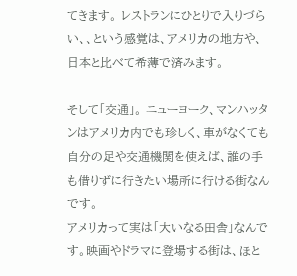てきます。 レストランにひとりで入りづらい、、という感覚は、アメリカの地方や、日本と比べて希薄で済みます。

そして「交通」。 ニューヨーク、マンハッタンはアメリカ内でも珍しく、車がなくても自分の足や交通機関を使えば、誰の手も借りずに行きたい場所に行ける街なんです。
アメリカって実は「大いなる田舎」なんです。映画やドラマに登場する街は、ほと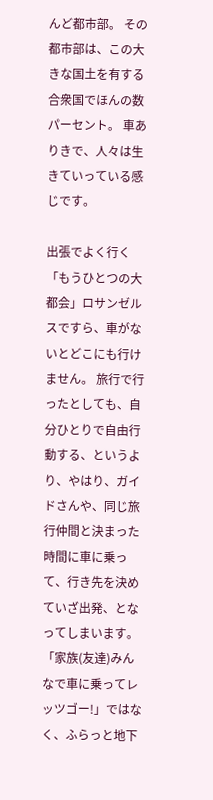んど都市部。 その都市部は、この大きな国土を有する合衆国でほんの数パーセント。 車ありきで、人々は生きていっている感じです。

出張でよく行く「もうひとつの大都会」ロサンゼルスですら、車がないとどこにも行けません。 旅行で行ったとしても、自分ひとりで自由行動する、というより、やはり、ガイドさんや、同じ旅行仲間と決まった時間に車に乗って、行き先を決めていざ出発、となってしまいます。
「家族(友達)みんなで車に乗ってレッツゴー!」ではなく、ふらっと地下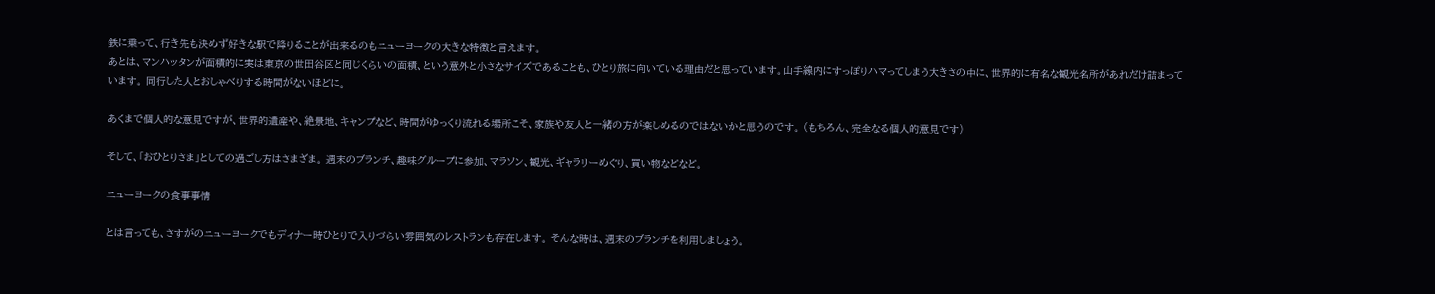鉄に乗って、行き先も決めず好きな駅で降りることが出来るのもニューヨークの大きな特徴と言えます。
あとは、マンハッタンが面積的に実は東京の世田谷区と同じくらいの面積、という意外と小さなサイズであることも、ひとり旅に向いている理由だと思っています。山手線内にすっぽりハマってしまう大きさの中に、世界的に有名な観光名所があれだけ詰まっています。 同行した人とおしゃべりする時間がないほどに。

あくまで個人的な意見ですが、世界的遺産や、絶景地、キャンプなど、時間がゆっくり流れる場所こそ、家族や友人と一緒の方が楽しめるのではないかと思うのです。 (もちろん、完全なる個人的意見です)

そして、「おひとりさま」としての過ごし方はさまざま。 週末のブランチ、趣味グループに参加、マラソン、観光、ギャラリーめぐり、買い物などなど。

ニューヨークの食事事情

とは言っても、さすがのニューヨークでもディナー時ひとりで入りづらい雰囲気のレストランも存在します。 そんな時は、週末のブランチを利用しましょう。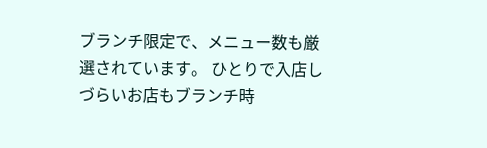ブランチ限定で、メニュー数も厳選されています。 ひとりで入店しづらいお店もブランチ時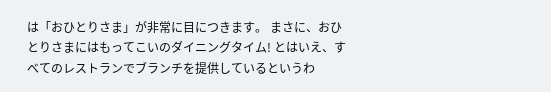は「おひとりさま」が非常に目につきます。 まさに、おひとりさまにはもってこいのダイニングタイム! とはいえ、すべてのレストランでブランチを提供しているというわ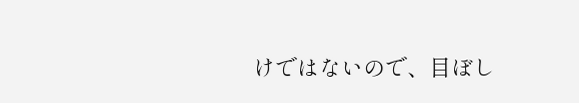けではないので、目ぼし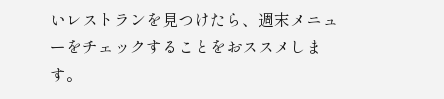いレストランを見つけたら、週末メニューをチェックすることをおススメします。